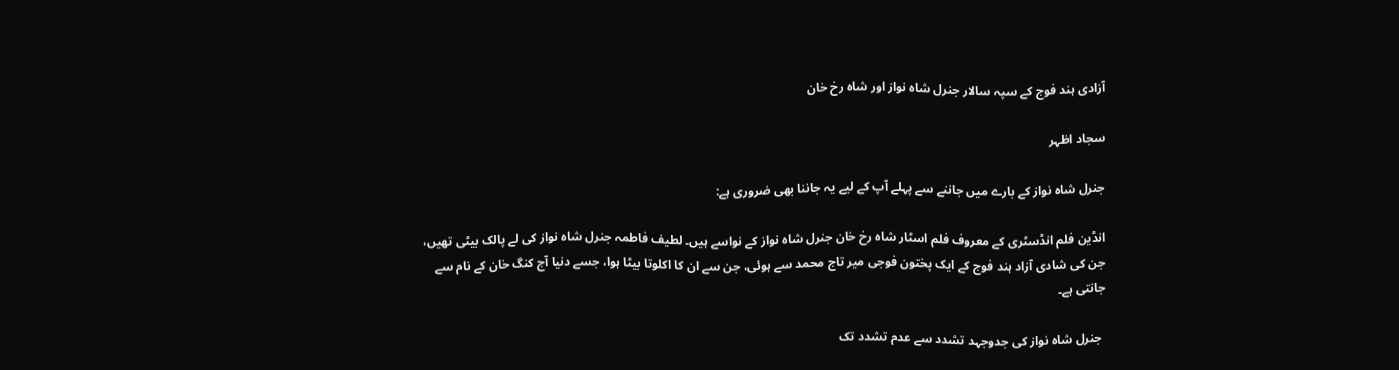آزادی ہند فوج کے سپہ سالار جنرل شاہ نواز اور شاہ رخ خان

سجاد اظہر

جنرل شاہ نواز کے بارے میں جاننے سے پہلے آپ کے لیے یہ جاننا بھی ضروری ہے:

انڈین فلم انڈسٹری کے معروف فلم اسٹار شاہ رخ خان جنرل شاہ نواز کے نواسے ہیں۔ لطیف فاطمہ جنرل شاہ نواز کی لے پالک بیٹی تھیں، جن کی شادی آزاد ہند فوج کے ایک پختون فوجی میر تاج محمد سے ہوئی، جن سے ان کا اکلوتا بیٹا ہوا، جسے دنیا آج کنگ خان کے نام سے جانتی ہے۔

 جنرل شاہ نواز کی جدوجہد تشدد سے عدم تشدد تک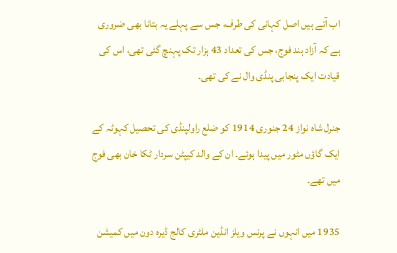اب آتے ہیں اصل کہانی کی طرف، جس سے پہلے یہ بتانا بھی ضروری ہے کہ آزاد ہند فوج، جس کی تعداد 43 ہزار تک پہنچ گئی تھی، اس کی قیادت ایک پنجابی پنڈی وال نے کی تھی۔

جنرل شاہ نواز 24 جنوری 1914 کو ضلع راولپنڈی کی تحصیل کہوٹہ کے ایک گاؤں مٹور میں پیدا ہوئے۔ ان کے والد کیپٹن سردار ٹکا خان بھی فوج میں تھے۔

1935 میں انہوں نے پرنس ویلز انڈین ملٹری کالج ڈیرہ دون میں کمیشن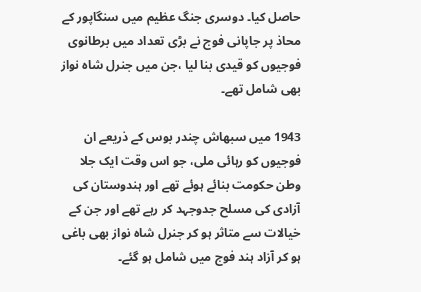حاصل کیا۔ دوسری جنگ عظیم میں سنگاپور کے محاذ پر جاپانی فوج نے بڑی تعداد میں برطانوی فوجیوں کو قیدی بنا لیا ،جن میں جنرل شاہ نواز بھی شامل تھے۔

1943 میں سبھاش چندر بوس کے ذریعے ان فوجیوں کو رہائی ملی، جو اس وقت ایک جلا وطن حکومت بنائے ہوئے تھے اور ہندوستان کی آزادی کی مسلح جدوجہد کر رہے تھے اور جن کے خیالات سے متاثر ہو کر جنرل شاہ نواز بھی باغی ہو کر آزاد ہند فوج میں شامل ہو گئے۔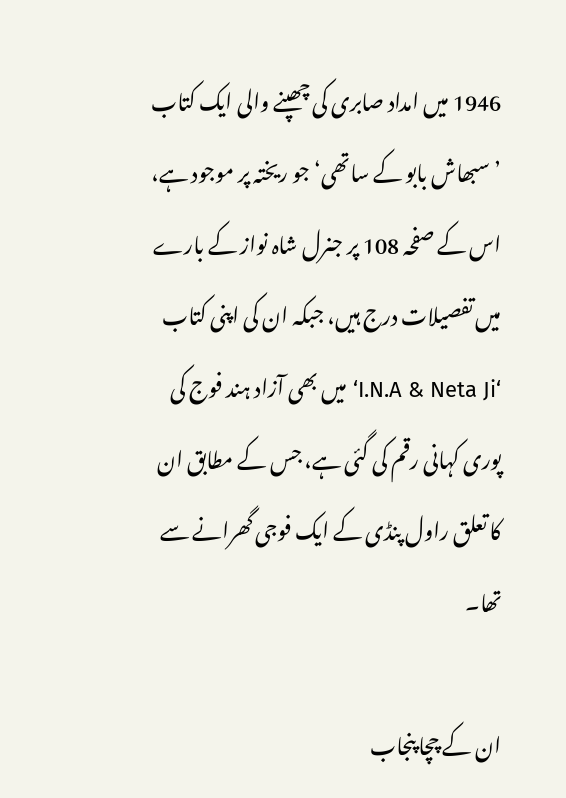1946 میں امداد صابری کی چھپنے والی ایک کتاب ’سبھاش بابو کے ساتھی‘ جو ریختہ پر موجود ہے، اس کے صفحہ 108 پر جنرل شاہ نواز کے بارے میں تفصیلات درج ہیں، جبکہ ان کی اپنی کتاب ‘I.N.A & Neta Ji‘ میں بھی آزاد ہند فوج کی پوری کہانی رقم کی گئی ہے، جس کے مطابق ان کا تعلق راول پنڈی کے ایک فوجی گھرانے سے تھا۔

ان کے چچا پنجاب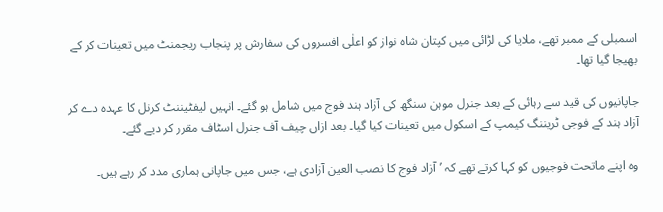اسمبلی کے ممبر تھے، ملایا کی لڑائی میں کپتان شاہ نواز کو اعلٰی افسروں کی سفارش پر پنجاب ریجمنٹ میں تعینات کر کے بھیجا گیا تھا۔

جاپانیوں کی قید سے رہائی کے بعد جنرل موہن سنگھ کی آزاد ہند فوج میں شامل ہو گئے۔ انہیں لیفٹیننٹ کرنل کا عہدہ دے کر آزاد ہند کے فوجی ٹریننگ کیمپ کے اسکول میں تعینات کیا گیا۔ بعد ازاں چیف آف جنرل اسٹاف مقرر کر دیے گئے۔

وہ اپنے ماتحت فوجیوں کو کہا کرتے تھے کہ ’آزاد فوج کا نصب العین آزادی ہے، جس میں جاپانی ہماری مدد کر رہے ہیں۔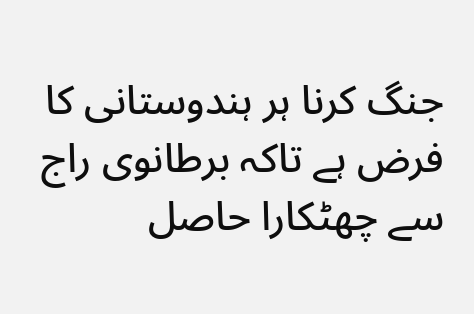جنگ کرنا ہر ہندوستانی کا فرض ہے تاکہ برطانوی راج سے چھٹکارا حاصل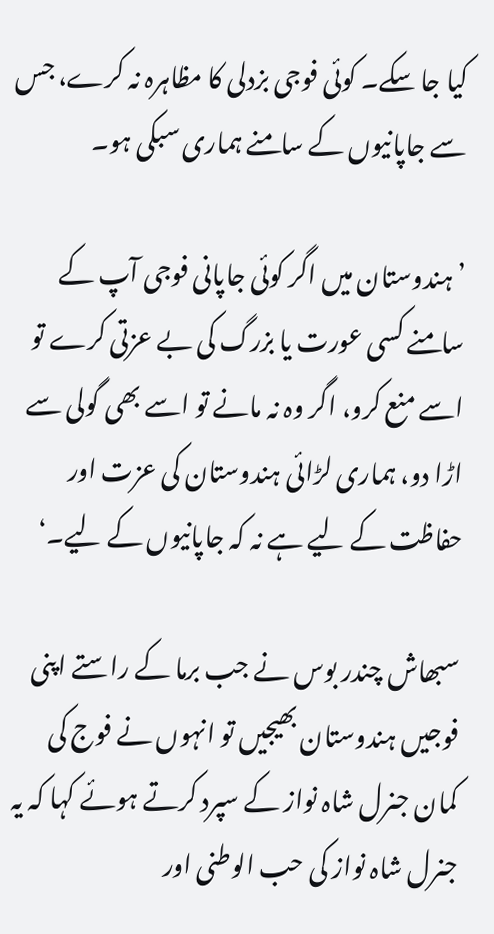کیا جا سکے۔ کوئی فوجی بزدلی کا مظاہرہ نہ کرے، جس سے جاپانیوں کے سامنے ہماری سبکی ہو۔

’ہندوستان میں اگر کوئی جاپانی فوجی آپ کے سامنے کسی عورت یا بزرگ کی بے عزتی کرے تو اسے منع کرو، اگر وہ نہ مانے تو اسے بھی گولی سے اڑا دو، ہماری لڑائی ہندوستان کی عزت اور حفاظت کے لیے ہے نہ کہ جاپانیوں کے لیے۔‘

سبھاش چندر بوس نے جب برما کے راستے اپنی فوجیں ہندوستان بھیجیں تو انہوں نے فوج کی کمان جنرل شاہ نواز کے سپرد کرتے ہوئے کہا کہ یہ جنرل شاہ نواز کی حب الوطنی اور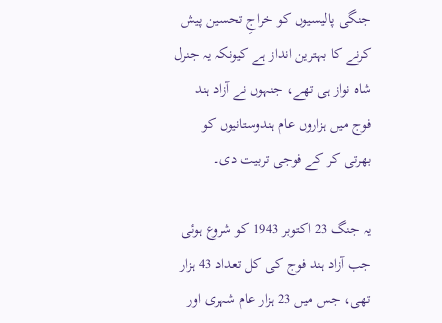جنگی پالیسیوں کو خراجِ تحسین پیش کرنے کا بہترین انداز ہے کیونکہ یہ جنرل شاہ نواز ہی تھے، جنہوں نے آزاد ہند فوج میں ہزاروں عام ہندوستانیوں کو بھرتی کر کے فوجی تربیت دی۔

یہ جنگ 23 اکتوبر 1943 کو شروع ہوئی جب آزاد ہند فوج کی کل تعداد 43 ہزار تھی، جس میں 23 ہزار عام شہری اور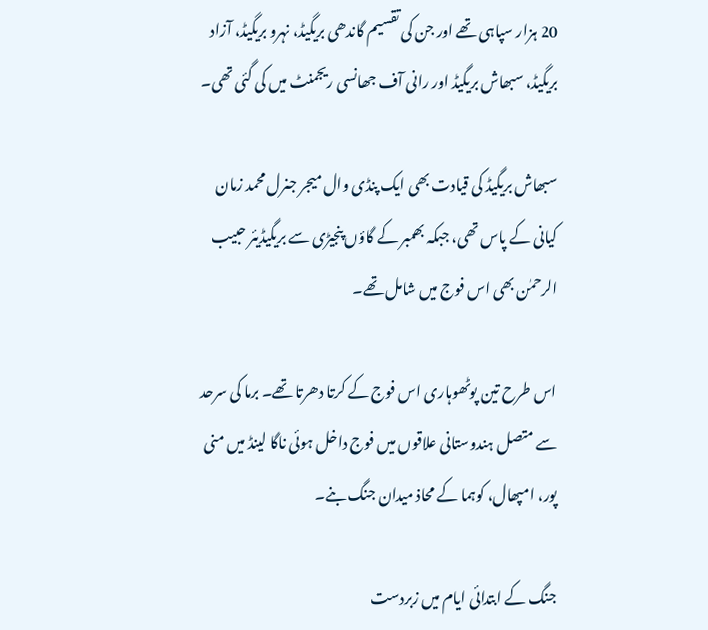20 ہزار سپاہی تھے اور جن کی تقسیم گاندھی بریگیڈ، نہرو بریگیڈ، آزاد بریگیڈ، سبھاش بریگیڈ اور رانی آف جھانسی ریجمنٹ میں کی گئی تھی۔

سبھاش بریگیڈ کی قیادت بھی ایک پنڈی وال میجر جنرل محمد زمان کیانی کے پاس تھی، جبکہ بھمبر کے گاؤں پنجیڑی سے بریگیڈیئر حبیب الرحمٰن بھی اس فوج میں شامل تھے۔

اس طرح تین پوٹھوہاری اس فوج کے کرتا دھرتا تھے۔ برما کی سرحد سے متصل ہندوستانی علاقوں میں فوج داخل ہوئی ناگا لینڈ میں منی پور، امپھال، کوہما کے محاذ میدان جنگ بنے۔

جنگ کے ابتدائی ایام میں زبردست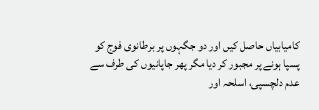کامیابیاں حاصل کیں اور دو جگہوں پر برطانوی فوج کو پسپا ہونے پر مجبور کر دیا مگر پھر جاپانیوں کی طرف سے عدم دلچسپی، اسلحہ اور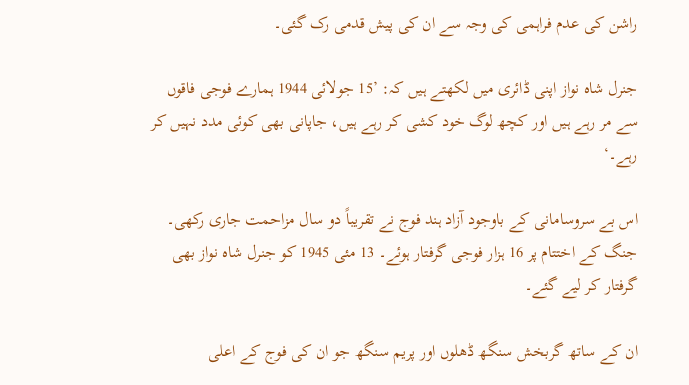راشن کی عدم فراہمی کی وجہ سے ان کی پیش قدمی رک گئی۔

جنرل شاہ نواز اپنی ڈائری میں لکھتے ہیں کہ: ’15 جولائی 1944 ہمارے فوجی فاقوں سے مر رہے ہیں اور کچھ لوگ خود کشی کر رہے ہیں، جاپانی بھی کوئی مدد نہیں کر رہے۔‘

اس بے سروسامانی کے باوجود آزاد ہند فوج نے تقریباً دو سال مزاحمت جاری رکھی۔ جنگ کے اختتام پر 16 ہزار فوجی گرفتار ہوئے۔ 13 مئی 1945 کو جنرل شاہ نواز بھی گرفتار کر لیے گئے۔

ان کے ساتھ گربخش سنگھ ڈھلوں اور پریم سنگھ جو ان کی فوج کے اعلی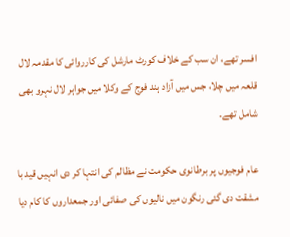افسر تھے، ان سب کے خلاف کورٹ مارشل کی کارروائی کا مقدمہ لال قلعہ میں چلا، جس میں آزاد ہند فوج کے وکلا میں جواہر لال نہرو بھی شامل تھے۔

عام فوجیوں پر برطانوی حکومت نے مظالم کی انتہا کر دی انہیں قید با مشقت دی گئی رنگون میں نالیوں کی صفائی اور جمعداروں کا کام دیا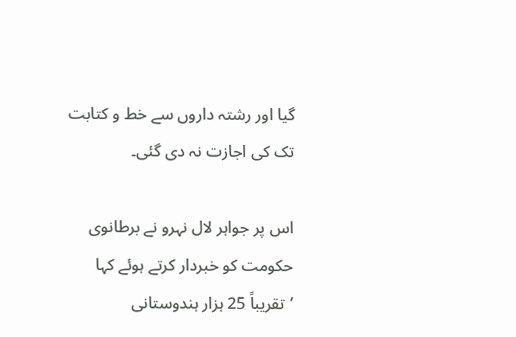گیا اور رشتہ داروں سے خط و کتابت تک کی اجازت نہ دی گئی۔

اس پر جواہر لال نہرو نے برطانوی حکومت کو خبردار کرتے ہوئے کہا ’تقریباً 25 ہزار ہندوستانی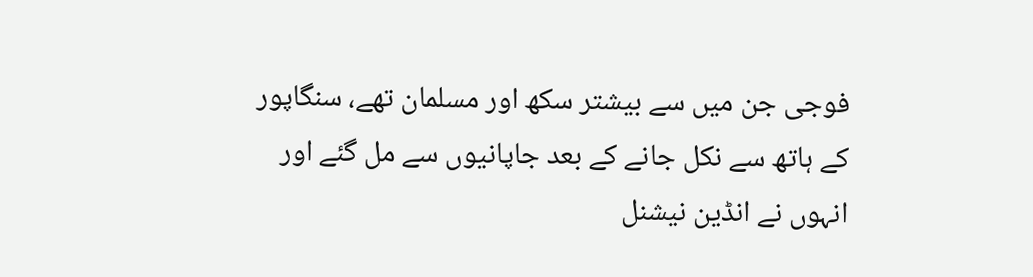فوجی جن میں سے بیشتر سکھ اور مسلمان تھے، سنگاپور کے ہاتھ سے نکل جانے کے بعد جاپانیوں سے مل گئے اور انہوں نے انڈین نیشنل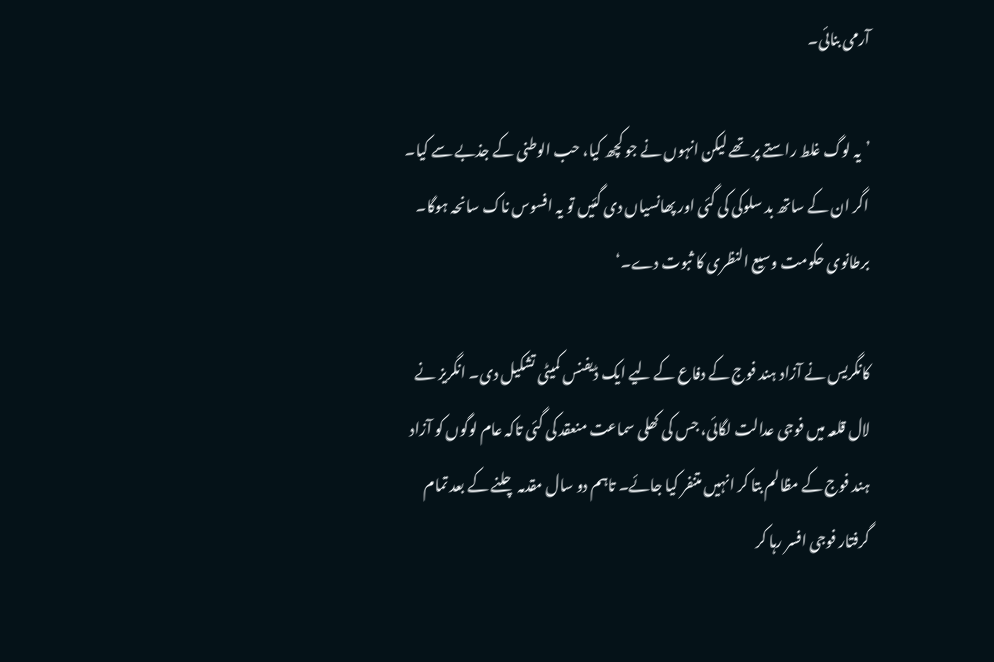آرمی بنائی۔

’یہ لوگ غلط راستے پر تھے لیکن انہوں نے جو کچھ کیا، حب الوطنی کے جذبے سے کیا۔ اگر ان کے ساتھ بد سلوکی کی گئی اور پھانسیاں دی گئیں تو یہ افسوس ناک سانحہ ہوگا۔ برطانوی حکومت وسیع النظری کا ثبوت دے۔‘

کانگریس نے آزاد ہند فوج کے دفاع کے لیے ایک ڈیفنس کمیٹی تشکیل دی۔ انگریز نے لال قلعہ میں فوجی عدالت لگائی، جس کی کھلی سماعت منعقد کی گئی تاکہ عام لوگوں کو آزاد ہند فوج کے مظالم بتا کر انہیں متنفر کیا جائے۔ تاہم دو سال مقدمہ چلنے کے بعد تمام گرفتار فوجی افسر رہا کر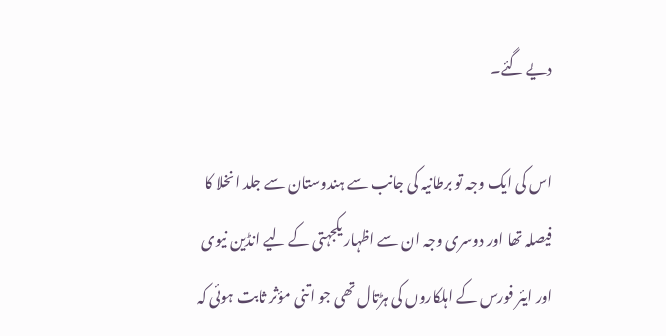دیے گئے۔

اس کی ایک وجہ تو برطانیہ کی جانب سے ہندوستان سے جلد انخلا کا فیصلہ تھا اور دوسری وجہ ان سے اظہار یکجہتی کے لیے انڈین نیوی اور ایئر فورس کے اہلکاروں کی ہڑتال تھی جو اتنی مؤثر ثابت ہوئی کہ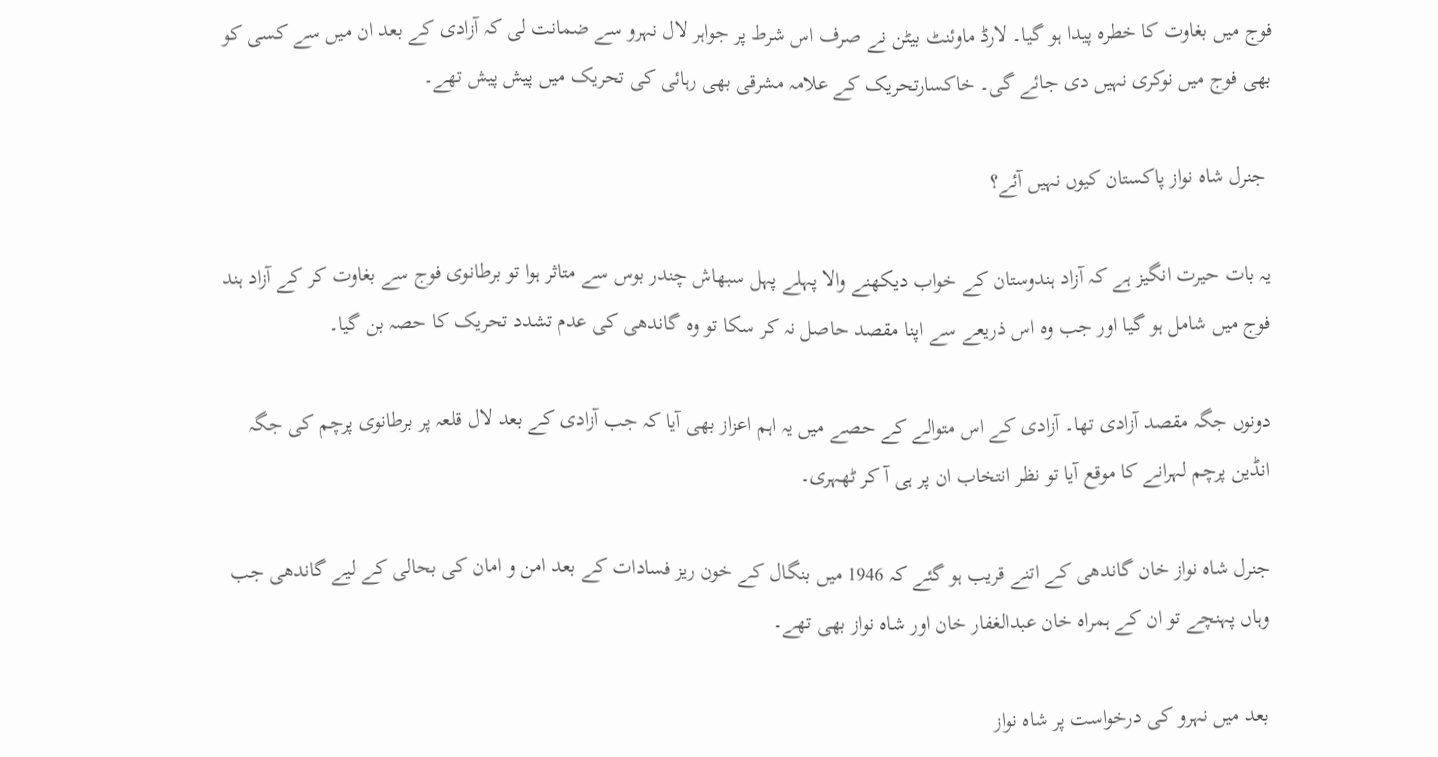فوج میں بغاوت کا خطرہ پیدا ہو گیا۔ لارڈ ماوئنٹ بیٹن نے صرف اس شرط پر جواہر لال نہرو سے ضمانت لی کہ آزادی کے بعد ان میں سے کسی کو بھی فوج میں نوکری نہیں دی جائے گی۔ خاکسارتحریک کے علامہ مشرقی بھی رہائی کی تحریک میں پیش پیش تھے۔

 جنرل شاہ نواز پاکستان کیوں نہیں آئے؟

یہ بات حیرت انگیز ہے کہ آزاد ہندوستان کے خواب دیکھنے والا پہلے پہل سبھاش چندر بوس سے متاثر ہوا تو برطانوی فوج سے بغاوت کر کے آزاد ہند فوج میں شامل ہو گیا اور جب وہ اس ذریعے سے اپنا مقصد حاصل نہ کر سکا تو وہ گاندھی کی عدم تشدد تحریک کا حصہ بن گیا۔

دونوں جگہ مقصد آزادی تھا۔ آزادی کے اس متوالے کے حصے میں یہ اہم اعزاز بھی آیا کہ جب آزادی کے بعد لال قلعہ پر برطانوی پرچم کی جگہ انڈین پرچم لہرانے کا موقع آیا تو نظر انتخاب ان پر ہی آ کر ٹھہری۔

جنرل شاہ نواز خان گاندھی کے اتنے قریب ہو گئے کہ 1946 میں بنگال کے خون ریز فسادات کے بعد امن و امان کی بحالی کے لیے گاندھی جب وہاں پہنچے تو ان کے ہمراہ خان عبدالغفار خان اور شاہ نواز بھی تھے۔

بعد میں نہرو کی درخواست پر شاہ نواز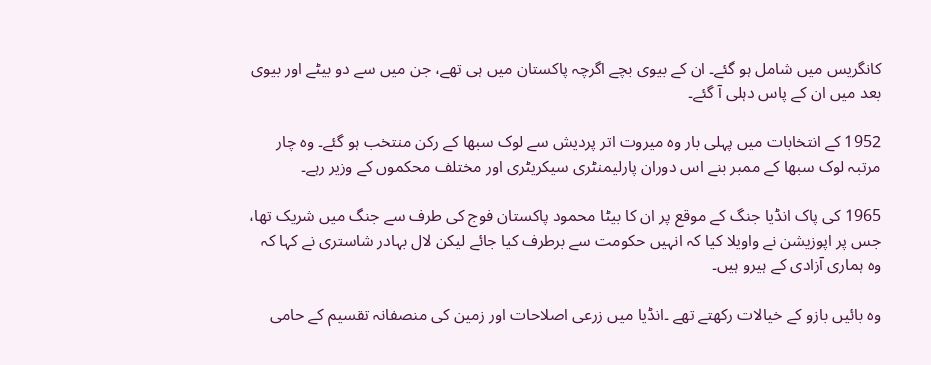کانگریس میں شامل ہو گئے۔ ان کے بیوی بچے اگرچہ پاکستان میں ہی تھے، جن میں سے دو بیٹے اور بیوی بعد میں ان کے پاس دہلی آ گئے۔

1952 کے انتخابات میں پہلی بار وہ میروت اتر پردیش سے لوک سبھا کے رکن منتخب ہو گئے۔ وہ چار مرتبہ لوک سبھا کے ممبر بنے اس دوران پارلیمنٹری سیکریٹری اور مختلف محکموں کے وزیر رہے۔

1965 کی پاک انڈیا جنگ کے موقع پر ان کا بیٹا محمود پاکستان فوج کی طرف سے جنگ میں شریک تھا، جس پر اپوزیشن نے واویلا کیا کہ انہیں حکومت سے برطرف کیا جائے لیکن لال بہادر شاستری نے کہا کہ وہ ہماری آزادی کے ہیرو ہیں۔

وہ بائیں بازو کے خیالات رکھتے تھے ۔انڈیا میں زرعی اصلاحات اور زمین کی منصفانہ تقسیم کے حامی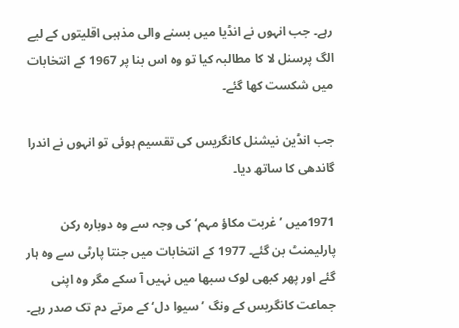رہے۔ جب انہوں نے انڈیا میں بسنے والی مذہبی اقلیتوں کے لیے الگ پرسنل لا کا مطالبہ کیا تو وہ اس بنا پر 1967 کے انتخابات میں شکست کھا گئے۔

جب انڈین نیشنل کانگریس کی تقسیم ہوئی تو انہوں نے اندرا گاندھی کا ساتھ دیا۔

1971میں ’غربت مکاؤ مہم‘ کی وجہ سے وہ دوبارہ رکن پارلیمنٹ بن گئے۔ 1977 کے انتخابات میں جنتا پارٹی سے وہ ہار گئے اور پھر کبھی لوک سبھا میں نہیں آ سکے مگر وہ اپنی جماعت کانگریس کے ونگ ’سیوا دل‘ کے مرتے دم تک صدر رہے۔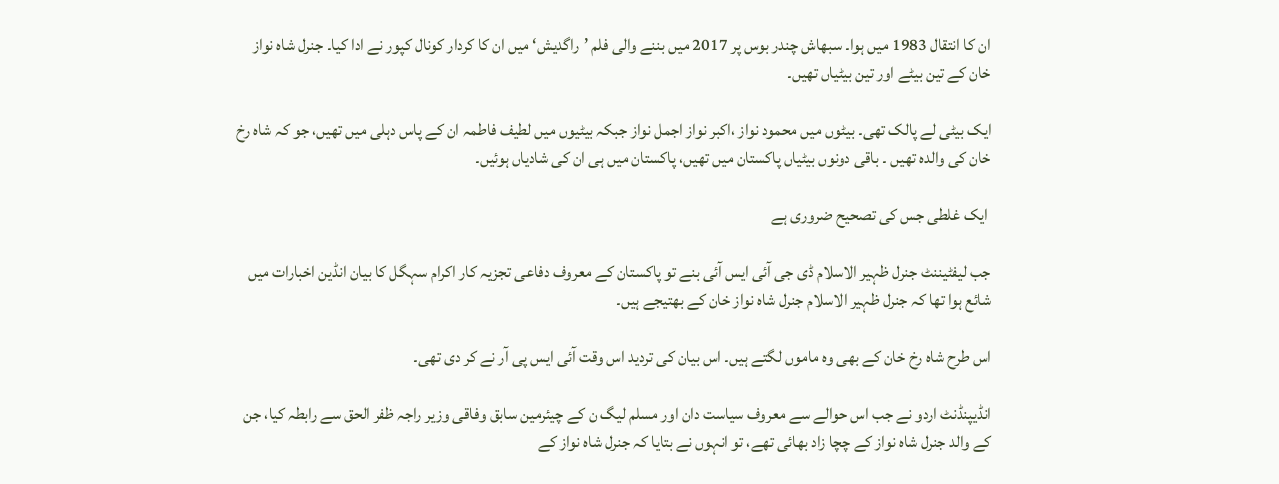ان کا انتقال 1983 میں ہوا۔ سبھاش چندر بوس پر 2017 میں بننے والی فلم ’راگدیش‘ میں ان کا کردار کونال کپور نے ادا کیا۔ جنرل شاہ نواز خان کے تین بیٹے اور تین بیٹیاں تھیں۔

ایک بیٹی لے پالک تھی۔ بیٹوں میں محمود نواز ،اکبر نواز اجمل نواز جبکہ بیٹیوں میں لطیف فاطمہ ان کے پاس دہلی میں تھیں، جو کہ شاہ رخ خان کی والدہ تھیں ۔ باقی دونوں بیٹیاں پاکستان میں تھیں، پاکستان میں ہی ان کی شادیاں ہوئیں۔

 ایک غلطی جس کی تصحیح ضروری ہے

جب لیفٹیننٹ جنرل ظہیر الاسلام ڈی جی آئی ایس آئی بنے تو پاکستان کے معروف دفاعی تجزیہ کار اکرام سہگل کا بیان انڈین اخبارات میں شائع ہوا تھا کہ جنرل ظہیر الاسلام جنرل شاہ نواز خان کے بھتیجے ہیں۔

اس طرح شاہ رخ خان کے بھی وہ ماموں لگتے ہیں۔ اس بیان کی تردید اس وقت آئی ایس پی آر نے کر دی تھی۔

انڈیپنڈنٹ اردو نے جب اس حوالے سے معروف سیاست دان اور مسلم لیگ ن کے چیئرمین سابق وفاقی وزیر راجہ ظفر الحق سے رابطہ کیا، جن کے والد جنرل شاہ نواز کے چچا زاد بھائی تھے، تو انہوں نے بتایا کہ جنرل شاہ نواز کے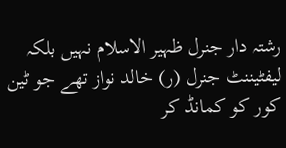رشتہ دار جنرل ظہیر الاسلام نہیں بلکہ لیفٹیننٹ جنرل (ر) خالد نواز تھے جو ٹین کور کو کمانڈ کر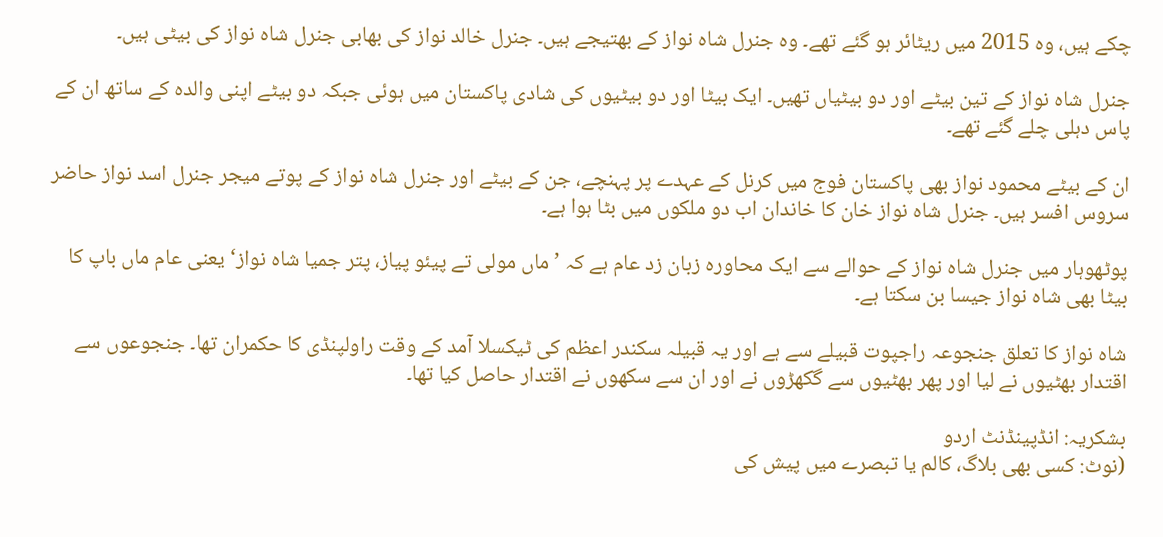چکے ہیں، وہ 2015 میں ریٹائر ہو گئے تھے۔ وہ جنرل شاہ نواز کے بھتیجے ہیں۔ جنرل خالد نواز کی بھابی جنرل شاہ نواز کی بیٹی ہیں۔

جنرل شاہ نواز کے تین بیٹے اور دو بیٹیاں تھیں۔ ایک بیٹا اور دو بیٹیوں کی شادی پاکستان میں ہوئی جبکہ دو بیٹے اپنی والدہ کے ساتھ ان کے پاس دہلی چلے گئے تھے۔

ان کے بیٹے محمود نواز بھی پاکستان فوج میں کرنل کے عہدے پر پہنچے، جن کے بیٹے اور جنرل شاہ نواز کے پوتے میجر جنرل اسد نواز حاضر سروس افسر ہیں۔ جنرل شاہ نواز خان کا خاندان اب دو ملکوں میں بٹا ہوا ہے۔

پوٹھوہار میں جنرل شاہ نواز کے حوالے سے ایک محاورہ زبان زد عام ہے کہ ’ماں مولی تے پیئو پیاز، پتر جمیا شاہ نواز‘ یعنی عام ماں باپ کا بیٹا بھی شاہ نواز جیسا بن سکتا ہے۔

شاہ نواز کا تعلق جنجوعہ راجپوت قبیلے سے ہے اور یہ قبیلہ سکندر اعظم کی ٹیکسلا آمد کے وقت راولپنڈی کا حکمران تھا۔ جنجوعوں سے اقتدار بھٹیوں نے لیا اور پھر بھٹیوں سے گکھڑوں نے اور ان سے سکھوں نے اقتدار حاصل کیا تھا۔

بشکریہ: انڈپینڈنٹ اردو
(نوٹ: کسی بھی بلاگ، کالم یا تبصرے میں پیش کی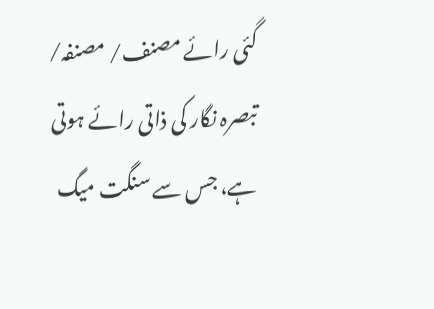گئی رائے مصنف/ مصنفہ/ تبصرہ نگار کی ذاتی رائے ہوتی ہے، جس سے سنگت میگ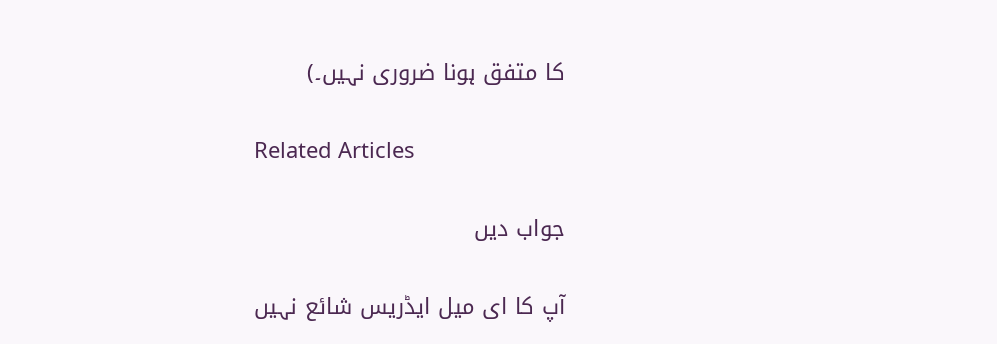کا متفق ہونا ضروری نہیں۔)

Related Articles

جواب دیں

آپ کا ای میل ایڈریس شائع نہیں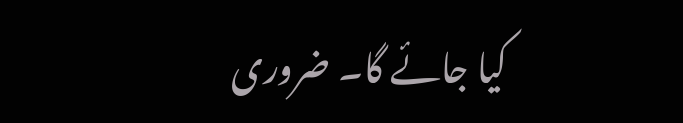کیا جائے گا۔ ضروری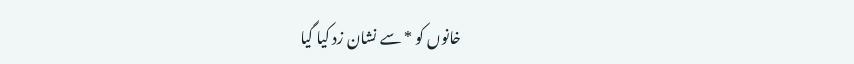خانوں کو * سے نشان زد کیا گیا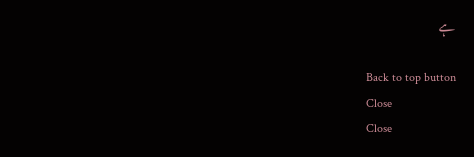ہے

Back to top button
Close
Close